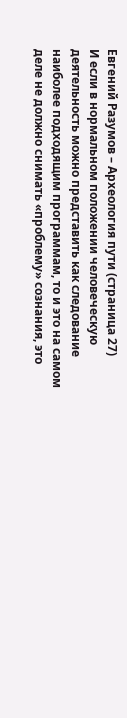Евгений Разумов – Археология пути (страница 27)
И если в нормальном положении человеческую деятельность можно представить как следование наиболее подходящим программам, то и это на самом деле не должно снимать «проблему» сознания, это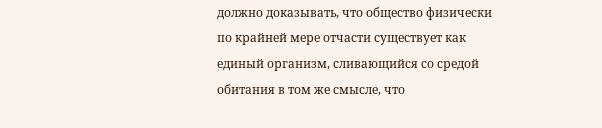должно доказывать, что общество физически по крайней мере отчасти существует как единый организм, сливающийся со средой обитания в том же смысле, что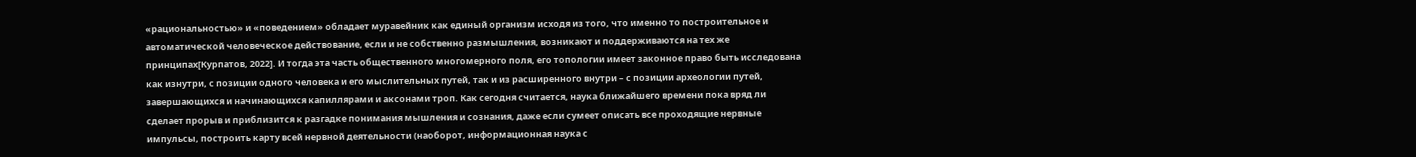«рациональностью» и «поведением» обладает муравейник как единый организм исходя из того, что именно то построительное и автоматической человеческое действование, если и не собственно размышления, возникают и поддерживаются на тех же принципах[Курпатов, 2022]. И тогда эта часть общественного многомерного поля, его топологии имеет законное право быть исследована как изнутри, с позиции одного человека и его мыслительных путей, так и из расширенного внутри – с позиции археологии путей, завершающихся и начинающихся капиллярами и аксонами троп. Как сегодня считается, наука ближайшего времени пока вряд ли сделает прорыв и приблизится к разгадке понимания мышления и сознания, даже если сумеет описать все проходящие нервные импульсы, построить карту всей нервной деятельности (наоборот, информационная наука с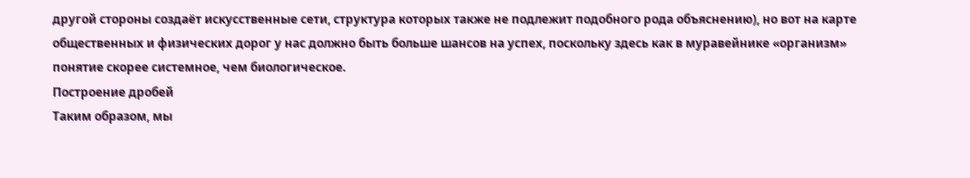другой стороны создаёт искусственные сети, структура которых также не подлежит подобного рода объяснению), но вот на карте общественных и физических дорог у нас должно быть больше шансов на успех, поскольку здесь как в муравейнике «организм» понятие скорее системное, чем биологическое.
Построение дробей
Таким образом, мы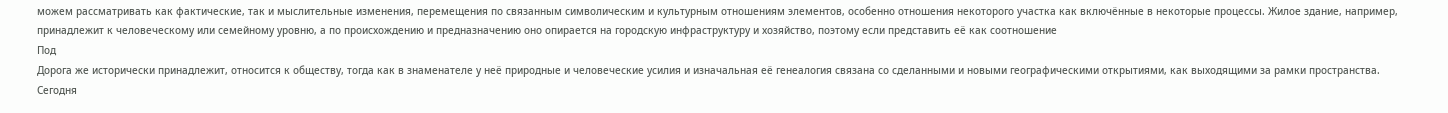можем рассматривать как фактические, так и мыслительные изменения, перемещения по связанным символическим и культурным отношениям элементов, особенно отношения некоторого участка как включённые в некоторые процессы. Жилое здание, например, принадлежит к человеческому или семейному уровню, а по происхождению и предназначению оно опирается на городскую инфраструктуру и хозяйство, поэтому если представить её как соотношение
Под
Дорога же исторически принадлежит, относится к обществу, тогда как в знаменателе у неё природные и человеческие усилия и изначальная её генеалогия связана со сделанными и новыми географическими открытиями, как выходящими за рамки пространства. Сегодня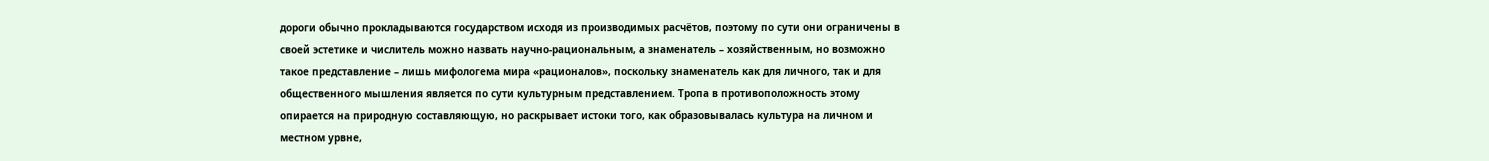дороги обычно прокладываются государством исходя из производимых расчётов, поэтому по сути они ограничены в своей эстетике и числитель можно назвать научно-рациональным, а знаменатель – хозяйственным, но возможно такое представление – лишь мифологема мира «рационалов», поскольку знаменатель как для личного, так и для общественного мышления является по сути культурным представлением. Тропа в противоположность этому опирается на природную составляющую, но раскрывает истоки того, как образовывалась культура на личном и местном урвне,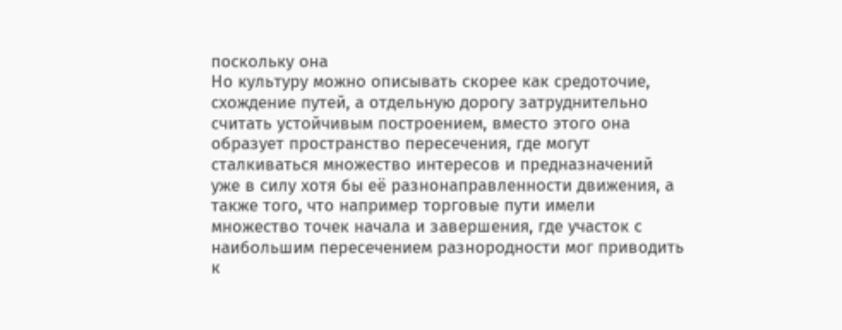поскольку она
Но культуру можно описывать скорее как средоточие, схождение путей, а отдельную дорогу затруднительно считать устойчивым построением, вместо этого она образует пространство пересечения, где могут сталкиваться множество интересов и предназначений уже в силу хотя бы её разнонаправленности движения, а также того, что например торговые пути имели множество точек начала и завершения, где участок с наибольшим пересечением разнородности мог приводить к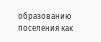образованию поселения как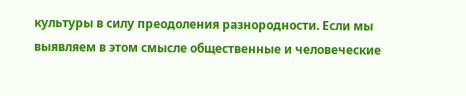культуры в силу преодоления разнородности. Если мы выявляем в этом смысле общественные и человеческие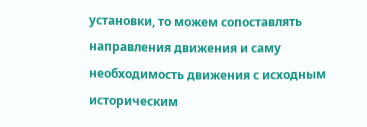установки, то можем сопоставлять направления движения и саму необходимость движения с исходным историческим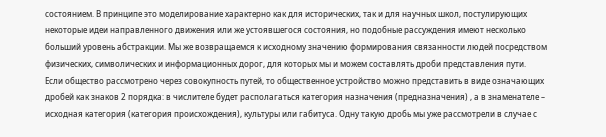состоянием. В принципе это моделирование характерно как для исторических, так и для научных школ, постулирующих некоторые идеи направленного движения или же устоявшегося состояния, но подобные рассуждения имеют несколько больший уровень абстракции. Мы же возвращаемся к исходному значению формирования связанности людей посредством физических, символических и информационных дорог, для которых мы и можем составлять дроби представления пути.
Если общество рассмотрено через совокупность путей, то общественное устройство можно представить в виде означающих дробей как знаков 2 порядка: в числителе будет располагаться категория назначения (предназначения) , а в знаменателе – исходная категория (категория происхождения), культуры или габитуса. Одну такую дробь мы уже рассмотрели в случае с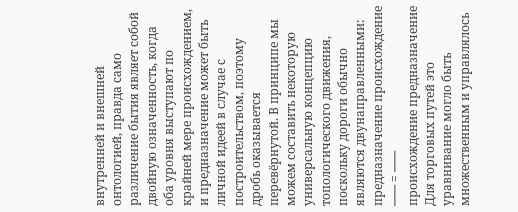внутренней и внешней онтологией, правда само различение бытия являет собой двойную означенность, когда оба уровня выступают по крайней мере происхождением, и предназначение может быть личной идеей в случае с построительством, поэтому дробь оказывается перевёрнутой. В принципе мы можем составить некоторую универсальную концепцию топологического движения, поскольку дороги обычно являются двунаправленными:
предназначение происхождение
─── = ───
происхождение предназначение
Для торговых путей это уравнивание могло быть множественным и управлялось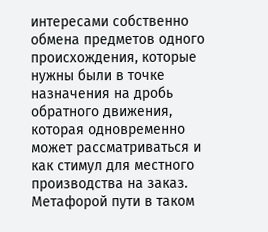интересами собственно обмена предметов одного происхождения, которые нужны были в точке назначения на дробь обратного движения, которая одновременно может рассматриваться и как стимул для местного производства на заказ. Метафорой пути в таком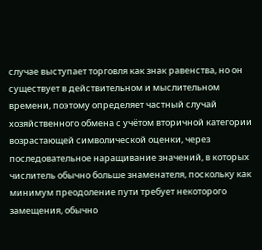случае выступает торговля как знак равенства, но он существует в действительном и мыслительном времени, поэтому определяет частный случай хозяйственного обмена с учётом вторичной категории возрастающей символической оценки, через последовательное наращивание значений, в которых числитель обычно больше знаменателя, поскольку как минимум преодоление пути требует некоторого замещения, обычно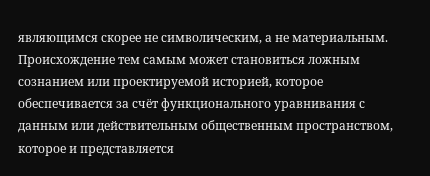являющимся скорее не символическим, а не материальным.
Происхождение тем самым может становиться ложным сознанием или проектируемой историей, которое обеспечивается за счёт функционального уравнивания с данным или действительным общественным пространством, которое и представляется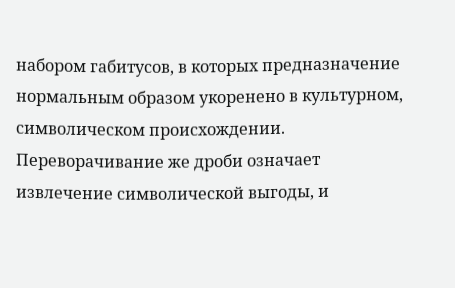набором габитусов, в которых предназначение нормальным образом укоренено в культурном, символическом происхождении. Переворачивание же дроби означает извлечение символической выгоды, и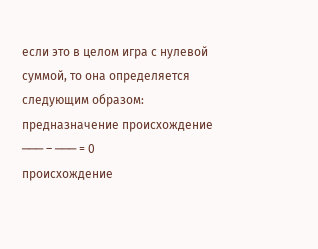если это в целом игра с нулевой суммой, то она определяется следующим образом:
предназначение происхождение
─── – ─── = 0
происхождение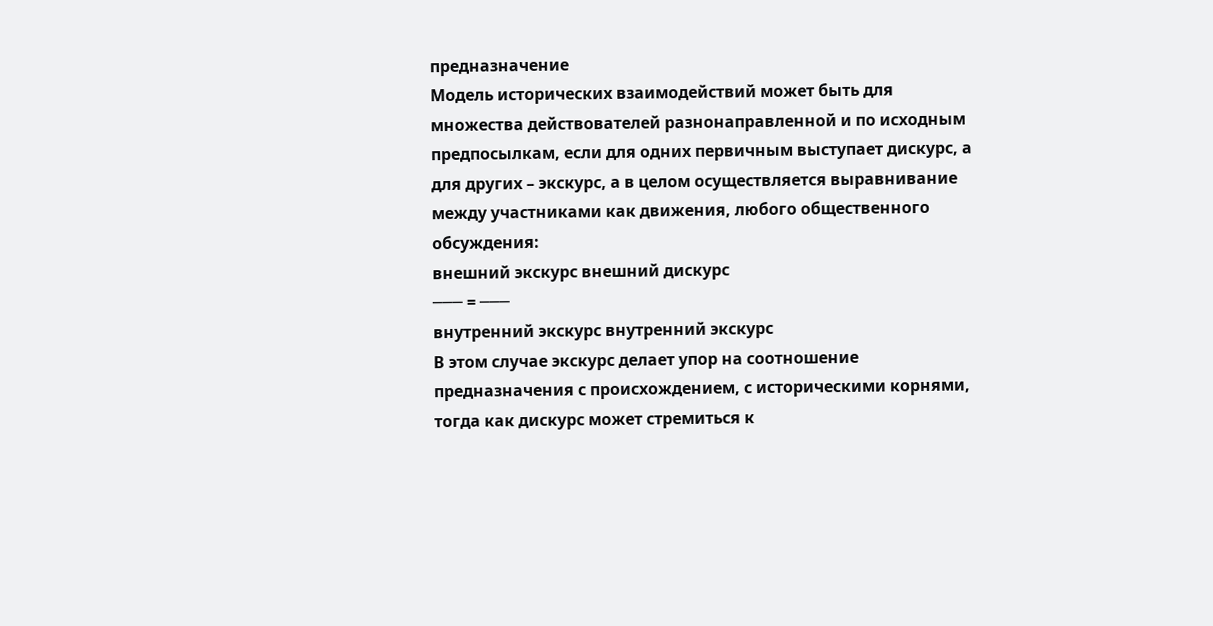предназначение
Модель исторических взаимодействий может быть для множества действователей разнонаправленной и по исходным предпосылкам, если для одних первичным выступает дискурс, а для других – экскурс, а в целом осуществляется выравнивание между участниками как движения, любого общественного обсуждения:
внешний экскурс внешний дискурс
─── = ───
внутренний экскурс внутренний экскурс
В этом случае экскурс делает упор на соотношение предназначения с происхождением, с историческими корнями, тогда как дискурс может стремиться к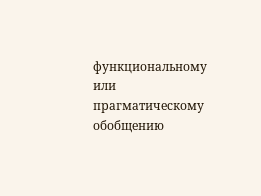функциональному или прагматическому обобщению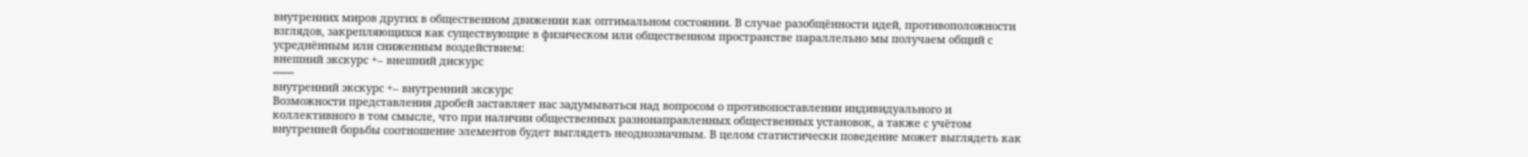внутренних миров других в общественном движении как оптимальном состоянии. В случае разобщённости идей, противоположности взглядов, закрепляющихся как существующие в физическом или общественном пространстве параллельно мы получаем общий с усреднённым или сниженным воздействием:
внешний экскурс +– внешний дискурс
───
внутренний экскурс +– внутренний экскурс
Возможности представления дробей заставляет нас задумываться над вопросом о противопоставлении индивидуального и коллективного в том смысле, что при наличии общественных разнонаправленных общественных установок, а также с учётом внутренней борьбы соотношение элементов будет выглядеть неоднозначным. В целом статистически поведение может выглядеть как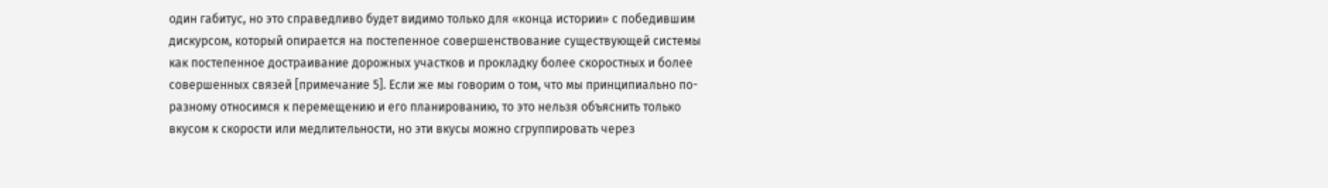один габитус, но это справедливо будет видимо только для «конца истории» с победившим дискурсом, который опирается на постепенное совершенствование существующей системы как постепенное достраивание дорожных участков и прокладку более скоростных и более совершенных связей [примечание 5]. Если же мы говорим о том, что мы принципиально по-разному относимся к перемещению и его планированию, то это нельзя объяснить только вкусом к скорости или медлительности, но эти вкусы можно сгруппировать через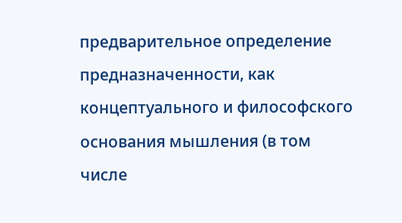предварительное определение предназначенности, как концептуального и философского основания мышления (в том числе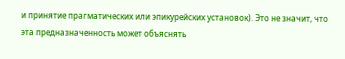и принятие прагматических или эпикурейских установок). Это не значит, что эта предназначенность может объяснять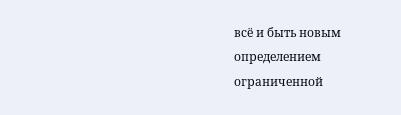всё и быть новым определением ограниченной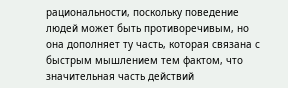рациональности, поскольку поведение людей может быть противоречивым, но она дополняет ту часть, которая связана с быстрым мышлением тем фактом, что значительная часть действий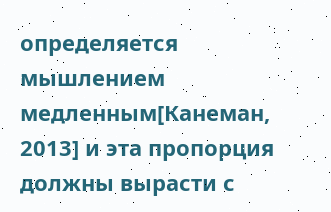определяется мышлением медленным[Канеман, 2013] и эта пропорция должны вырасти с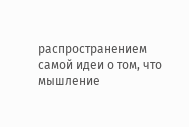распространением самой идеи о том, что мышление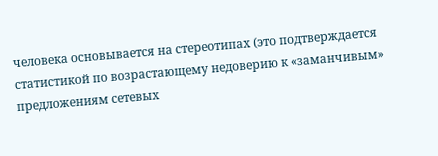человека основывается на стереотипах (это подтверждается статистикой по возрастающему недоверию к «заманчивым» предложениям сетевых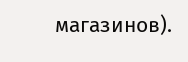магазинов).